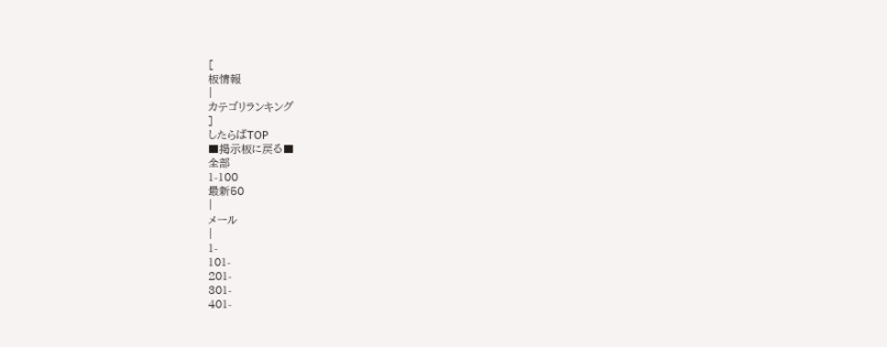[
板情報
|
カテゴリランキング
]
したらばTOP
■掲示板に戻る■
全部
1-100
最新50
|
メール
|
1-
101-
201-
301-
401-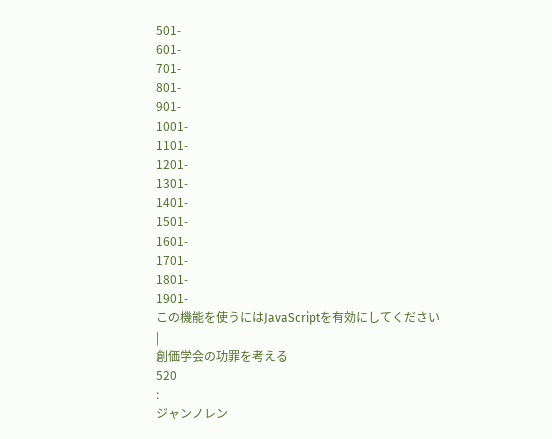501-
601-
701-
801-
901-
1001-
1101-
1201-
1301-
1401-
1501-
1601-
1701-
1801-
1901-
この機能を使うにはJavaScriptを有効にしてください
|
創価学会の功罪を考える
520
:
ジャンノレン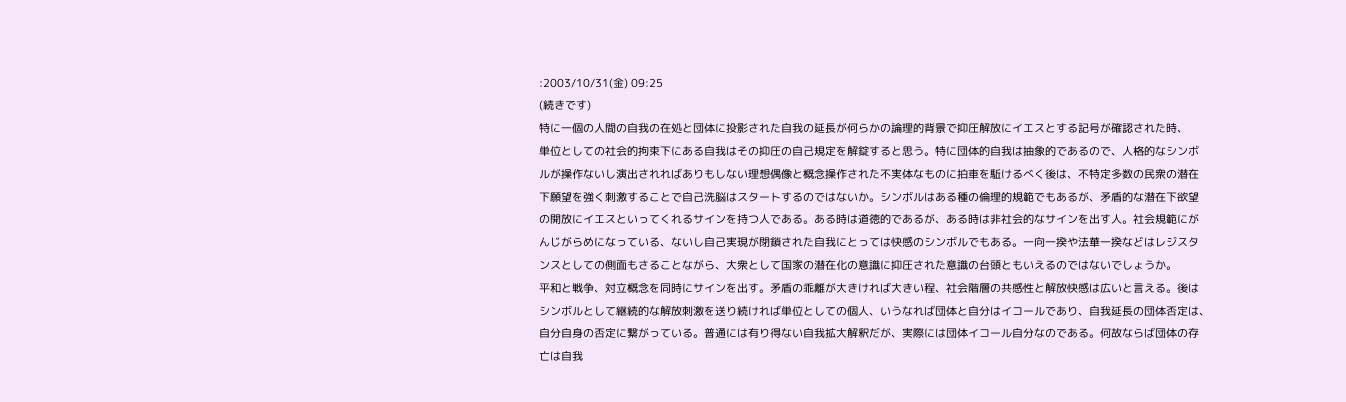:2003/10/31(金) 09:25
(続きです)
特に一個の人間の自我の在処と団体に投影された自我の延長が何らかの論理的背景で抑圧解放にイエスとする記号が確認された時、
単位としての社会的拘束下にある自我はその抑圧の自己規定を解錠すると思う。特に団体的自我は抽象的であるので、人格的なシンボ
ルが操作ないし演出されればありもしない理想偶像と概念操作された不実体なものに拍車を駈けるべく後は、不特定多数の民衆の潜在
下願望を強く刺激することで自己洗脳はスタートするのではないか。シンボルはある種の倫理的規範でもあるが、矛盾的な潜在下欲望
の開放にイエスといってくれるサインを持つ人である。ある時は道徳的であるが、ある時は非社会的なサインを出す人。社会規範にが
んじがらめになっている、ないし自己実現が閉鎖された自我にとっては快感のシンボルでもある。一向一揆や法華一揆などはレジスタ
ンスとしての側面もさることながら、大衆として国家の潜在化の意識に抑圧された意識の台頭ともいえるのではないでしょうか。
平和と戦争、対立概念を同時にサインを出す。矛盾の乖離が大きければ大きい程、社会階層の共感性と解放快感は広いと言える。後は
シンボルとして継続的な解放刺激を送り続ければ単位としての個人、いうなれば団体と自分はイコールであり、自我延長の団体否定は、
自分自身の否定に繋がっている。普通には有り得ない自我拡大解釈だが、実際には団体イコール自分なのである。何故ならば団体の存
亡は自我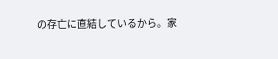の存亡に直結しているから。家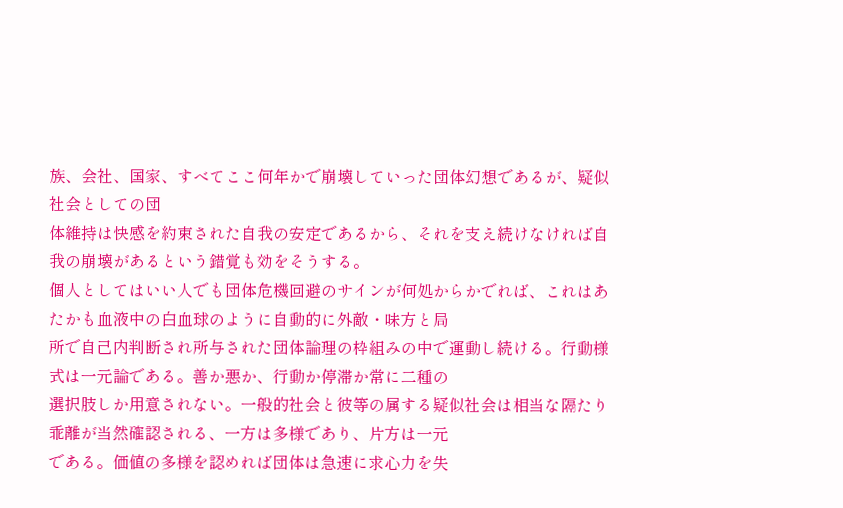族、会社、国家、すべてここ何年かで崩壊していった団体幻想であるが、疑似社会としての団
体維持は快感を約束された自我の安定であるから、それを支え続けなければ自我の崩壊があるという錯覚も効をそうする。
個人としてはいい人でも団体危機回避のサインが何処からかでれば、これはあたかも血液中の白血球のように自動的に外敵・味方と局
所で自己内判断され所与された団体論理の枠組みの中で運動し続ける。行動様式は一元論である。善か悪か、行動か停滞か常に二種の
選択肢しか用意されない。一般的社会と彼等の属する疑似社会は相当な隔たり乖離が当然確認される、一方は多様であり、片方は一元
である。価値の多様を認めれば団体は急速に求心力を失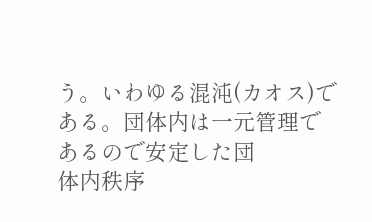う。いわゆる混沌(カオス)である。団体内は一元管理であるので安定した団
体内秩序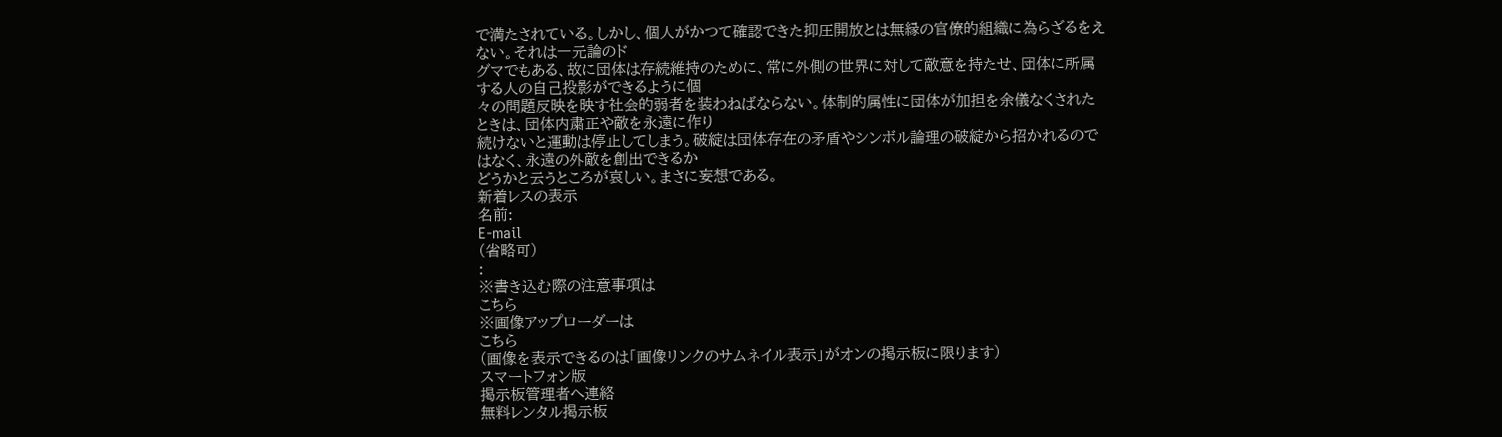で満たされている。しかし、個人がかつて確認できた抑圧開放とは無縁の官僚的組織に為らざるをえない。それは一元論のド
グマでもある、故に団体は存続維持のために、常に外側の世界に対して敵意を持たせ、団体に所属する人の自己投影ができるように個
々の問題反映を映す社会的弱者を装わねばならない。体制的属性に団体が加担を余儀なくされたときは、団体内粛正や敵を永遠に作り
続けないと運動は停止してしまう。破綻は団体存在の矛盾やシンボル論理の破綻から招かれるのではなく、永遠の外敵を創出できるか
どうかと云うところが哀しい。まさに妄想である。
新着レスの表示
名前:
E-mail
(省略可)
:
※書き込む際の注意事項は
こちら
※画像アップローダーは
こちら
(画像を表示できるのは「画像リンクのサムネイル表示」がオンの掲示板に限ります)
スマートフォン版
掲示板管理者へ連絡
無料レンタル掲示板